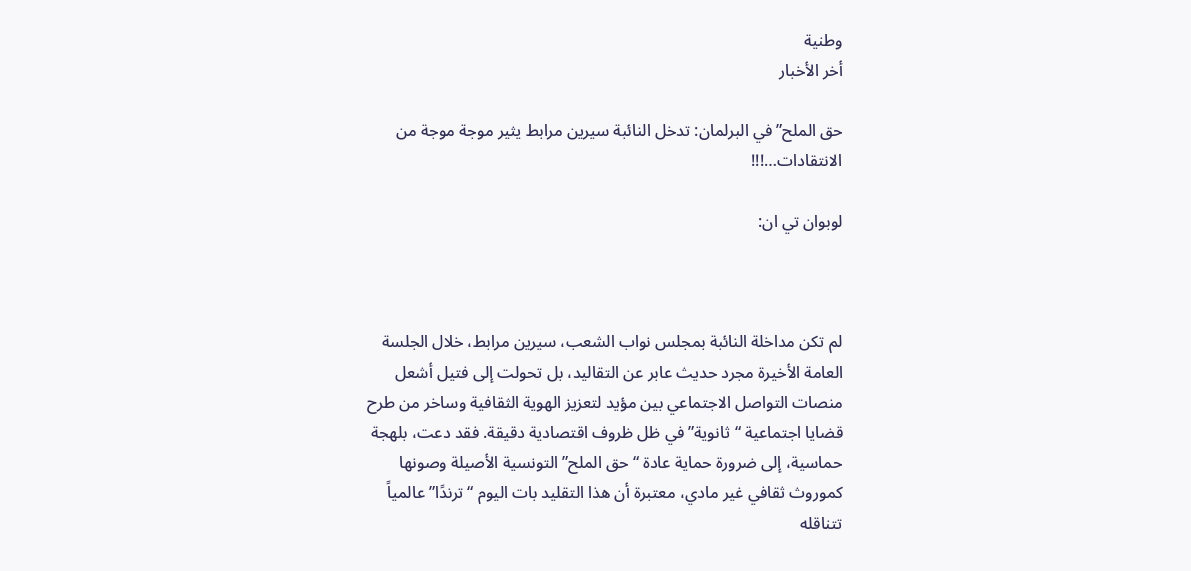وطنية
أخر الأخبار

حق الملح” في البرلمان: تدخل النائبة سيرين مرابط يثير موجة موجة من الانتقادات…!!!

لوبوان تي ان:



لم تكن مداخلة النائبة بمجلس نواب الشعب، سيرين مرابط، خلال الجلسة العامة الأخيرة مجرد حديث عابر عن التقاليد، بل تحولت إلى فتيل أشعل منصات التواصل الاجتماعي بين مؤيد لتعزيز الهوية الثقافية وساخر من طرح قضايا اجتماعية “ثانوية” في ظل ظروف اقتصادية دقيقة. فقد دعت، بلهجة حماسية، إلى ضرورة حماية عادة “حق الملح” التونسية الأصيلة وصونها كموروث ثقافي غير مادي، معتبرة أن هذا التقليد بات اليوم “ترندًا” عالمياً تتناقله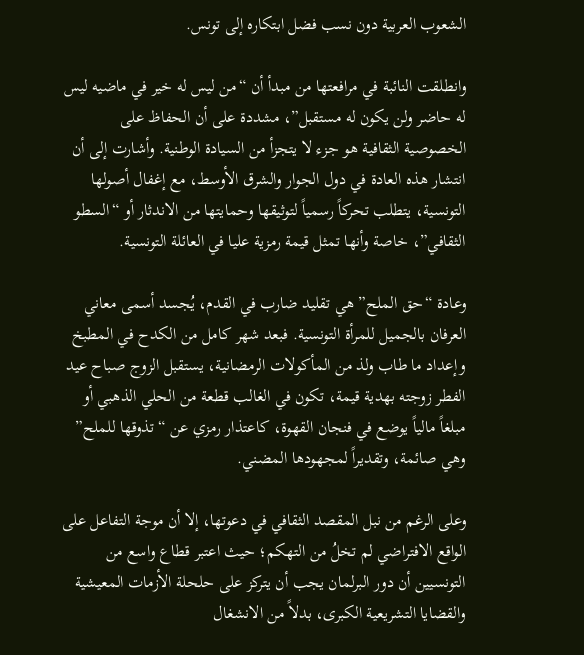الشعوب العربية دون نسب فضل ابتكاره إلى تونس.

وانطلقت النائبة في مرافعتها من مبدأ أن “من ليس له خير في ماضيه ليس له حاضر ولن يكون له مستقبل”، مشددة على أن الحفاظ على الخصوصية الثقافية هو جزء لا يتجزأ من السيادة الوطنية. وأشارت إلى أن انتشار هذه العادة في دول الجوار والشرق الأوسط، مع إغفال أصولها التونسية، يتطلب تحركاً رسمياً لتوثيقها وحمايتها من الاندثار أو “السطو الثقافي”، خاصة وأنها تمثل قيمة رمزية عليا في العائلة التونسية.

وعادة “حق الملح” هي تقليد ضارب في القدم، يُجسد أسمى معاني العرفان بالجميل للمرأة التونسية. فبعد شهر كامل من الكدح في المطبخ وإعداد ما طاب ولذ من المأكولات الرمضانية، يستقبل الزوج صباح عيد الفطر زوجته بهدية قيمة، تكون في الغالب قطعة من الحلي الذهبي أو مبلغاً مالياً يوضع في فنجان القهوة، كاعتذار رمزي عن “تذوقها للملح” وهي صائمة، وتقديراً لمجهودها المضني.

وعلى الرغم من نبل المقصد الثقافي في دعوتها، إلا أن موجة التفاعل على الواقع الافتراضي لم تخلُ من التهكم؛ حيث اعتبر قطاع واسع من التونسيين أن دور البرلمان يجب أن يتركز على حلحلة الأزمات المعيشية والقضايا التشريعية الكبرى، بدلاً من الانشغال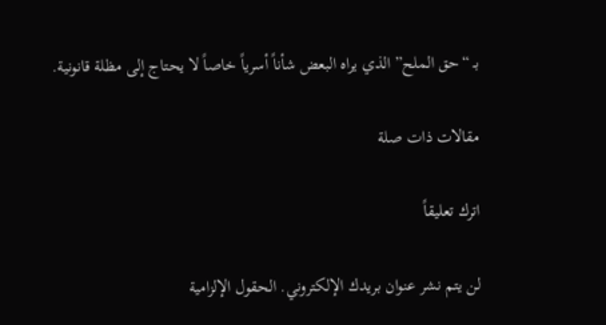بـ “حق الملح” الذي يراه البعض شأناً أسرياً خاصاً لا يحتاج إلى مظلة قانونية.

مقالات ذات صلة

اترك تعليقاً

لن يتم نشر عنوان بريدك الإلكتروني. الحقول الإلزامية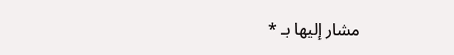مشار إليها بـ *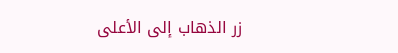زر الذهاب إلى الأعلى